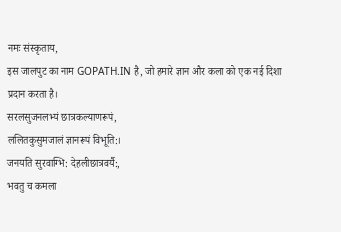नमः संस्कृताय,
इस जालपुट का नाम GOPATH.IN है, जो हमारे ज्ञान और कला को एक नई दिशा प्रदान करता है।
सरलसुजनलभ्यं छात्रकल्याणरूपं,
ललितकुसुमजालं ज्ञानरूपं विभूति:।
जनयति सुरवाग्भि: देहलीछात्रवर्यै:,
भवतु च कमला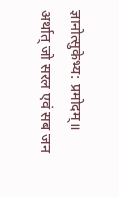ज्ञानोत्सुकेभ्य: प्रमोदम्॥
अर्थात् जो सरल एवं सब जन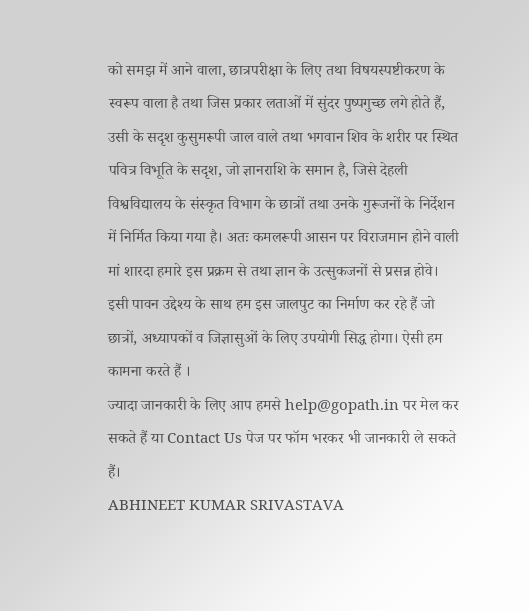को समझ में आने वाला, छात्रपरीक्षा के लिए तथा विषयस्पष्टीकरण के स्वरूप वाला है तथा जिस प्रकार लताओं में सुंदर पुष्पगुच्छ लगे होते हैं, उसी के सदृश कुसुमरूपी जाल वाले तथा भगवान शिव के शरीर पर स्थित पवित्र विभूति के सदृश, जो ज्ञानराशि के समान है, जिसे देहली विश्वविद्यालय के संस्कृत विभाग के छात्रों तथा उनके गुरूजनों के निर्देशन में निर्मित किया गया है। अतः कमलरूपी आसन पर विराजमान होने वाली मां शारदा हमारे इस प्रक्रम से तथा ज्ञान के उत्सुकजनों से प्रसन्न होवे।
इसी पावन उद्देश्य के साथ हम इस जालपुट का निर्माण कर रहे हैं जो छात्रों, अध्यापकों व जिज्ञासुओं के लिए उपयोगी सिद्ध होगा। ऐसी हम कामना करते हैं ।
ज्यादा जानकारी के लिए आप हमसे help@gopath.in पर मेल कर सकते हैं या Contact Us पेज पर फॉम भरकर भी जानकारी ले सकते हैं।
ABHINEET KUMAR SRIVASTAVA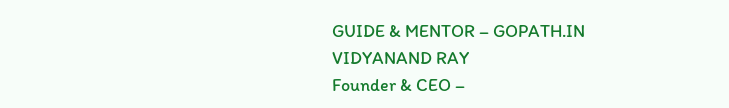GUIDE & MENTOR – GOPATH.IN
VIDYANAND RAY
Founder & CEO –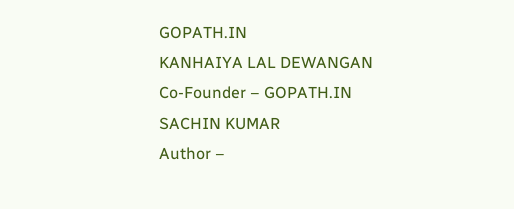GOPATH.IN
KANHAIYA LAL DEWANGAN
Co-Founder – GOPATH.IN
SACHIN KUMAR
Author –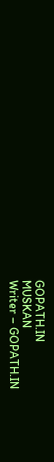GOPATH.IN
MUSKAN
Writer – GOPATH.IN